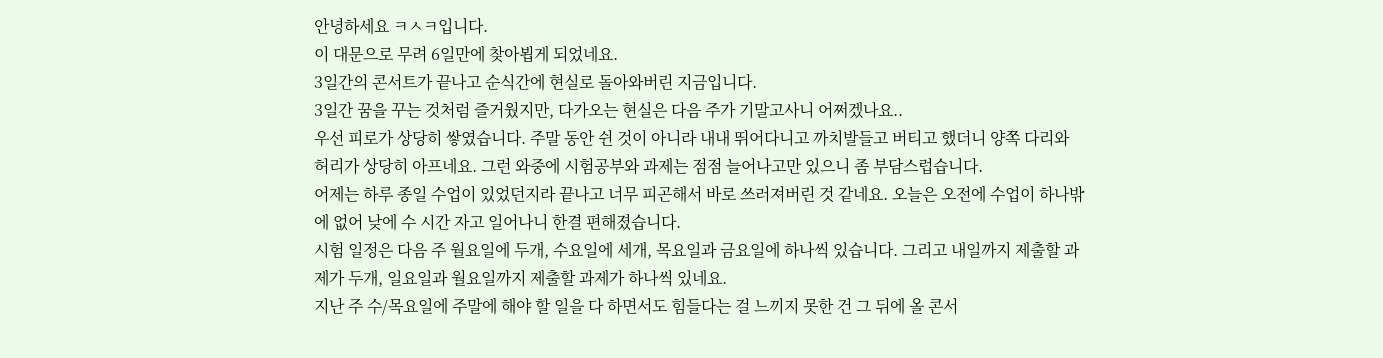안녕하세요 ㅋㅅㅋ입니다.
이 대문으로 무려 6일만에 찾아뵙게 되었네요.
3일간의 콘서트가 끝나고 순식간에 현실로 돌아와버린 지금입니다.
3일간 꿈을 꾸는 것처럼 즐거웠지만, 다가오는 현실은 다음 주가 기말고사니 어쩌겠나요..
우선 피로가 상당히 쌓였습니다. 주말 동안 쉰 것이 아니라 내내 뛰어다니고 까치발들고 버티고 했더니 양쪽 다리와 허리가 상당히 아프네요. 그런 와중에 시험공부와 과제는 점점 늘어나고만 있으니 좀 부담스럽습니다.
어제는 하루 종일 수업이 있었던지라 끝나고 너무 피곤해서 바로 쓰러져버린 것 같네요. 오늘은 오전에 수업이 하나밖에 없어 낮에 수 시간 자고 일어나니 한결 편해졌습니다.
시험 일정은 다음 주 월요일에 두개, 수요일에 세개, 목요일과 금요일에 하나씩 있습니다. 그리고 내일까지 제출할 과제가 두개, 일요일과 월요일까지 제출할 과제가 하나씩 있네요.
지난 주 수/목요일에 주말에 해야 할 일을 다 하면서도 힘들다는 걸 느끼지 못한 건 그 뒤에 올 콘서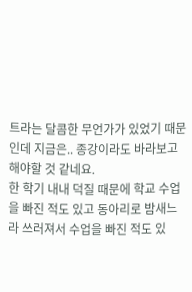트라는 달콤한 무언가가 있었기 때문인데 지금은.. 종강이라도 바라보고 해야할 것 같네요.
한 학기 내내 덕질 때문에 학교 수업을 빠진 적도 있고 동아리로 밤새느라 쓰러져서 수업을 빠진 적도 있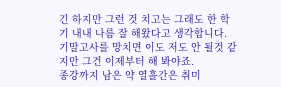긴 하지만 그런 것 치고는 그래도 한 학기 내내 나름 잘 해왔다고 생각합니다.
기말고사를 망치면 이도 저도 안 될것 같지만 그건 이제부터 해 봐야죠.
종강까지 남은 약 열흘간은 취미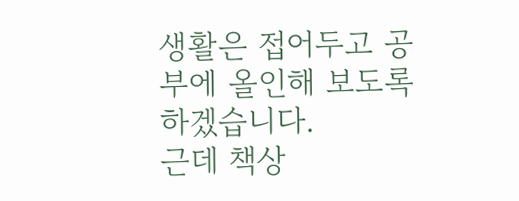생활은 접어두고 공부에 올인해 보도록 하겠습니다.
근데 책상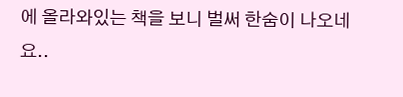에 올라와있는 책을 보니 벌써 한숨이 나오네요..